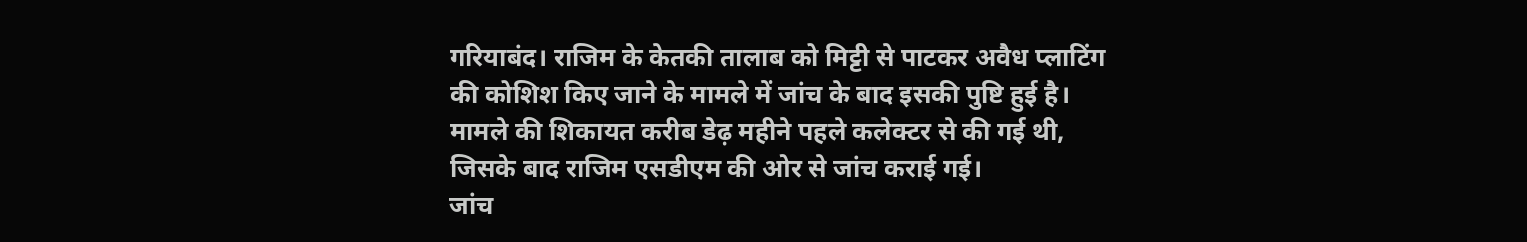गरियाबंद। राजिम के केतकी तालाब को मिट्टी से पाटकर अवैध प्लाटिंग की कोशिश किए जाने के मामले में जांच के बाद इसकी पुष्टि हुई है। मामले की शिकायत करीब डेढ़ महीने पहले कलेक्टर से की गई थी, जिसके बाद राजिम एसडीएम की ओर से जांच कराई गई।
जांच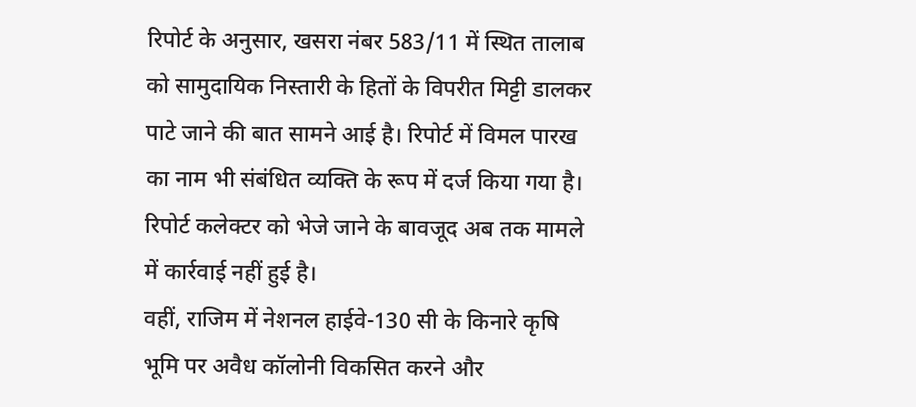रिपोर्ट के अनुसार, खसरा नंबर 583/11 में स्थित तालाब को सामुदायिक निस्तारी के हितों के विपरीत मिट्टी डालकर पाटे जाने की बात सामने आई है। रिपोर्ट में विमल पारख का नाम भी संबंधित व्यक्ति के रूप में दर्ज किया गया है। रिपोर्ट कलेक्टर को भेजे जाने के बावजूद अब तक मामले में कार्रवाई नहीं हुई है।
वहीं, राजिम में नेशनल हाईवे-130 सी के किनारे कृषि भूमि पर अवैध कॉलोनी विकसित करने और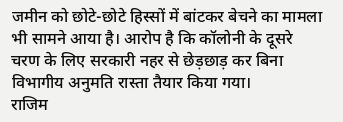जमीन को छोटे-छोटे हिस्सों में बांटकर बेचने का मामला भी सामने आया है। आरोप है कि कॉलोनी के दूसरे चरण के लिए सरकारी नहर से छेड़छाड़ कर बिना विभागीय अनुमति रास्ता तैयार किया गया।
राजिम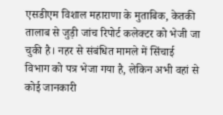एसडीएम विशाल महाराणा के मुताबिक, केतकी तालाब से जुड़ी जांच रिपोर्ट कलेक्टर को भेजी जा चुकी है। नहर से संबंधित मामले में सिंचाई विभाग को पत्र भेजा गया है, लेकिन अभी वहां से कोई जानकारी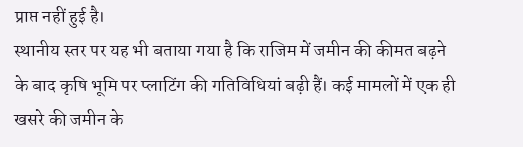प्राप्त नहीं हुई है।
स्थानीय स्तर पर यह भी बताया गया है कि राजिम में जमीन की कीमत बढ़ने के बाद कृषि भूमि पर प्लाटिंग की गतिविधियां बढ़ी हैं। कई मामलों में एक ही खसरे की जमीन के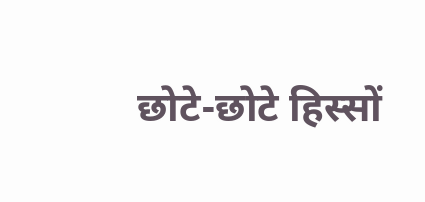छोटे-छोटे हिस्सों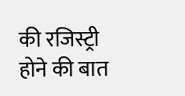की रजिस्ट्री होने की बात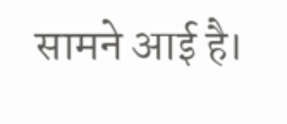सामने आई है।